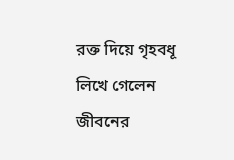রক্ত দিয়ে গৃহবধূ লিখে গেলেন জীবনের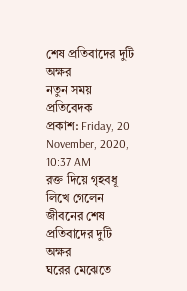শেষ প্রতিবাদের দুটি অক্ষর
নতুন সময় প্রতিবেদক
প্রকাশ: Friday, 20 November, 2020, 10:37 AM
রক্ত দিয়ে গৃহবধূ লিখে গেলেন জীবনের শেষ প্রতিবাদের দুটি অক্ষর
ঘরের মেঝেতে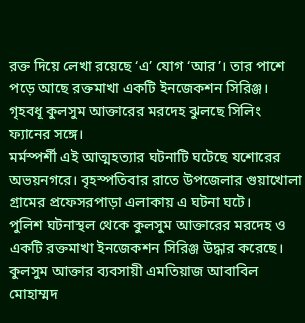রক্ত দিয়ে লেখা রয়েছে ‘এ’ যোগ ‘আর’। তার পাশে পড়ে আছে রক্তমাখা একটি ইনজেকশন সিরিঞ্জ। গৃহবধূ কুলসুম আক্তারের মরদেহ ঝুলছে সিলিং ফ্যানের সঙ্গে।
মর্মস্পর্শী এই আত্মহত্যার ঘটনাটি ঘটেছে যশোরের অভয়নগরে। বৃহস্পতিবার রাতে উপজেলার গুয়াখোলা গ্রামের প্রফেসরপাড়া এলাকায় এ ঘটনা ঘটে।
পুলিশ ঘটনাস্থল থেকে কুলসুম আক্তারের মরদেহ ও একটি রক্তমাখা ইনজেকশন সিরিঞ্জ উদ্ধার করেছে। কুলসুম আক্তার ব্যবসায়ী এমতিয়াজ আবাবিল মোহাম্মদ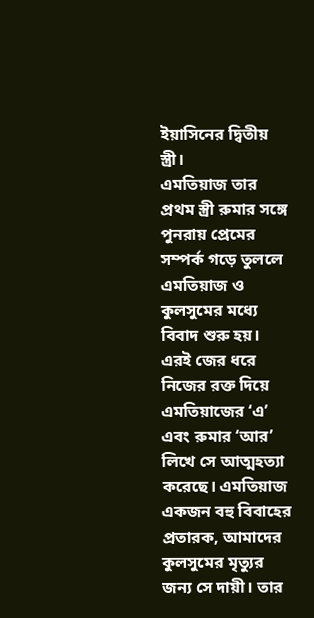ইয়াসিনের দ্বিতীয় স্ত্রী।
এমতিয়াজ তার প্রথম স্ত্রী রুমার সঙ্গে পুনরায় প্রেমের সম্পর্ক গড়ে তুললে এমতিয়াজ ও কুলসুমের মধ্যে বিবাদ শুরু হয়। এরই জের ধরে নিজের রক্ত দিয়ে এমতিয়াজের ‘এ’ এবং রুমার ‘আর’ লিখে সে আত্মহত্যা করেছে। এমতিয়াজ একজন বহু বিবাহের প্রতারক, আমাদের কুলসুমের মৃত্যুর জন্য সে দায়ী। তার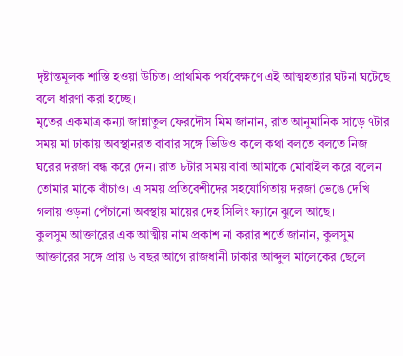দৃষ্টান্তমূলক শাস্তি হওয়া উচিত। প্রাথমিক পর্যবেক্ষণে এই আত্মহত্যার ঘটনা ঘটেছে বলে ধারণা করা হচ্ছে।
মৃতের একমাত্র কন্যা জান্নাতুল ফেরদৌস মিম জানান, রাত আনুমানিক সাড়ে ৭টার সময় মা ঢাকায় অবস্থানরত বাবার সঙ্গে ভিডিও কলে কথা বলতে বলতে নিজ ঘরের দরজা বন্ধ করে দেন। রাত ৮টার সময় বাবা আমাকে মোবাইল করে বলেন তোমার মাকে বাঁচাও। এ সময় প্রতিবেশীদের সহযোগিতায় দরজা ভেঙে দেখি গলায় ওড়না পেঁচানো অবস্থায় মায়ের দেহ সিলিং ফ্যানে ঝুলে আছে।
কুলসুম আক্তারের এক আত্মীয় নাম প্রকাশ না করার শর্তে জানান, কুলসুম আক্তারের সঙ্গে প্রায় ৬ বছর আগে রাজধানী ঢাকার আব্দুল মালেকের ছেলে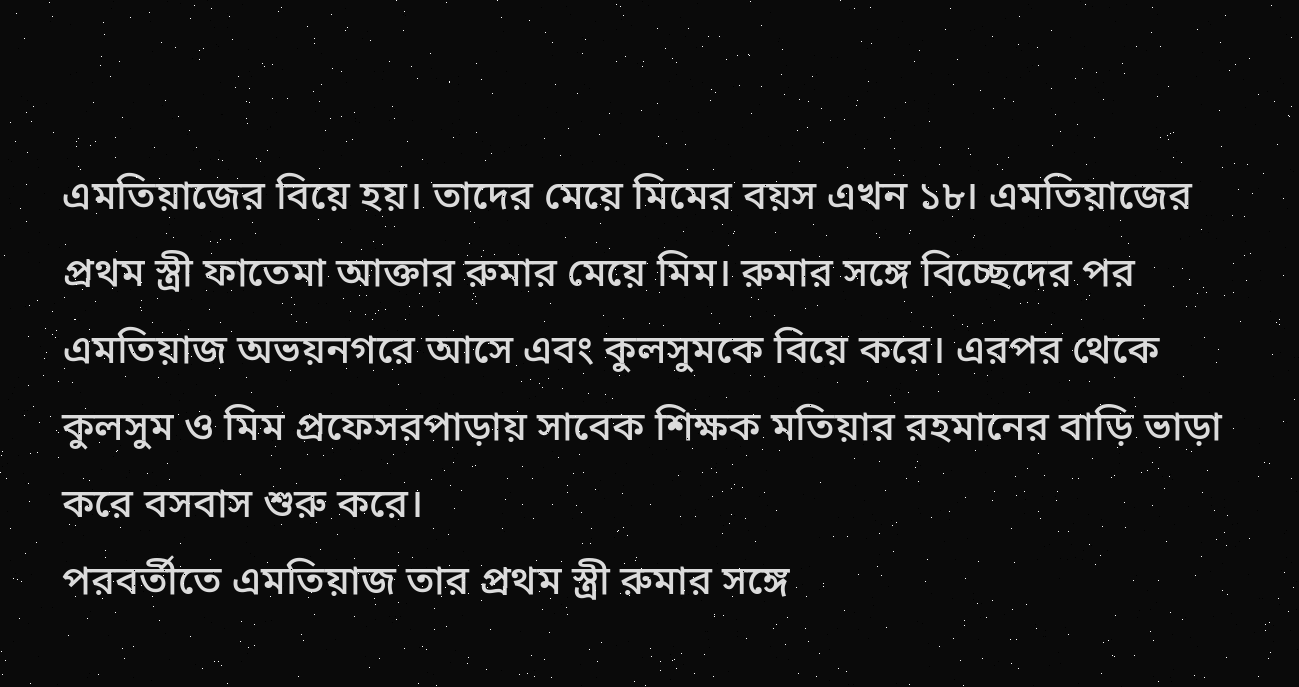এমতিয়াজের বিয়ে হয়। তাদের মেয়ে মিমের বয়স এখন ১৮। এমতিয়াজের প্রথম স্ত্রী ফাতেমা আক্তার রুমার মেয়ে মিম। রুমার সঙ্গে বিচ্ছেদের পর এমতিয়াজ অভয়নগরে আসে এবং কুলসুমকে বিয়ে করে। এরপর থেকে কুলসুম ও মিম প্রফেসরপাড়ায় সাবেক শিক্ষক মতিয়ার রহমানের বাড়ি ভাড়া করে বসবাস শুরু করে।
পরবর্তীতে এমতিয়াজ তার প্রথম স্ত্রী রুমার সঙ্গে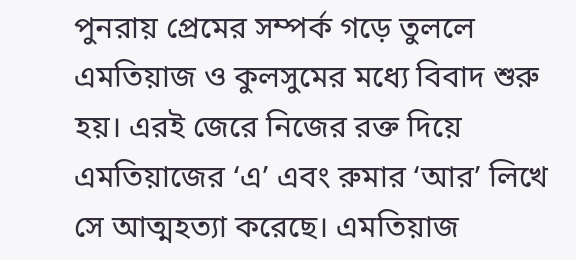পুনরায় প্রেমের সম্পর্ক গড়ে তুললে এমতিয়াজ ও কুলসুমের মধ্যে বিবাদ শুরু হয়। এরই জেরে নিজের রক্ত দিয়ে এমতিয়াজের ‘এ’ এবং রুমার ‘আর’ লিখে সে আত্মহত্যা করেছে। এমতিয়াজ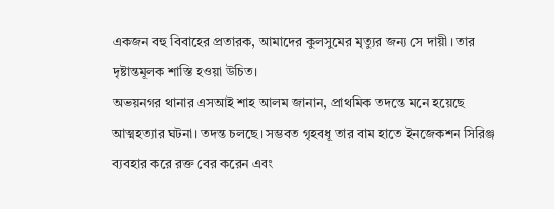একজন বহু বিবাহের প্রতারক, আমাদের কুলসুমের মৃত্যুর জন্য সে দায়ী। তার দৃষ্টান্তমূলক শাস্তি হওয়া উচিত।
অভয়নগর থানার এসআই শাহ আলম জানান, প্রাথমিক তদন্তে মনে হয়েছে আত্মহত্যার ঘটনা। তদন্ত চলছে। সম্ভবত গৃহবধূ তার বাম হাতে ইনজেকশন সিরিঞ্জ ব্যবহার করে রক্ত বের করেন এবং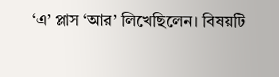‘এ’ প্লাস ‘আর’ লিখেছিলেন। বিষয়টি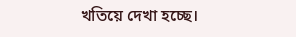খতিয়ে দেখা হচ্ছে।